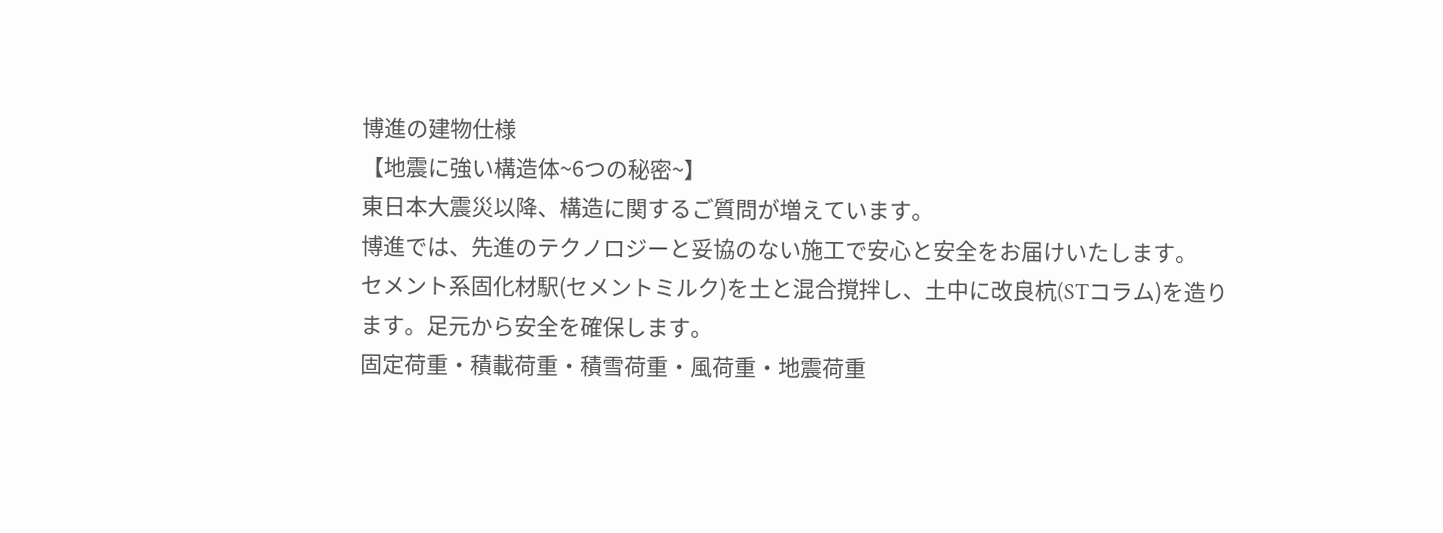博進の建物仕様
【地震に強い構造体~6つの秘密~】
東日本大震災以降、構造に関するご質問が増えています。
博進では、先進のテクノロジーと妥協のない施工で安心と安全をお届けいたします。
セメント系固化材駅(セメントミルク)を土と混合撹拌し、土中に改良杭(STコラム)を造ります。足元から安全を確保します。
固定荷重・積載荷重・積雪荷重・風荷重・地震荷重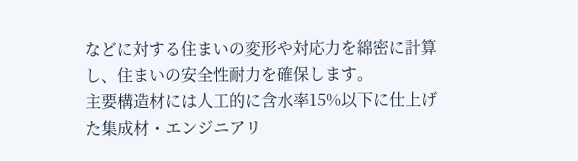などに対する住まいの変形や対応力を綿密に計算し、住まいの安全性耐力を確保します。
主要構造材には人工的に含水率15%以下に仕上げた集成材・エンジニアリ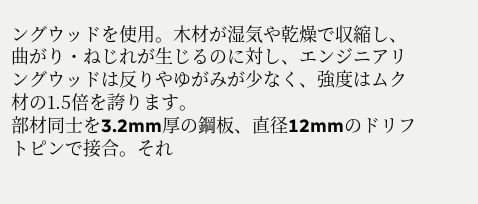ングウッドを使用。木材が湿気や乾燥で収縮し、曲がり・ねじれが生じるのに対し、エンジニアリングウッドは反りやゆがみが少なく、強度はムク材の1.5倍を誇ります。
部材同士を3.2mm厚の鋼板、直径12mmのドリフトピンで接合。それ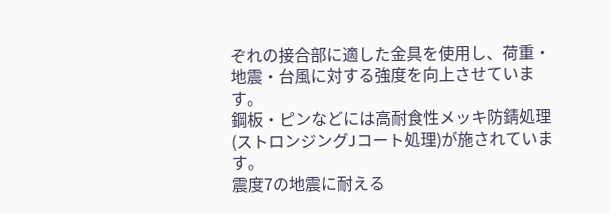ぞれの接合部に適した金具を使用し、荷重・地震・台風に対する強度を向上させています。
鋼板・ピンなどには高耐食性メッキ防錆処理(ストロンジングJコート処理)が施されています。
震度7の地震に耐える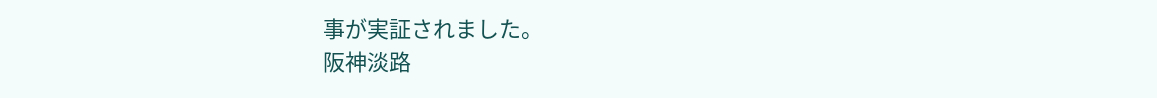事が実証されました。
阪神淡路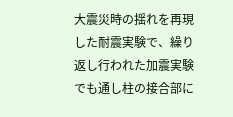大震災時の揺れを再現した耐震実験で、繰り返し行われた加震実験でも通し柱の接合部に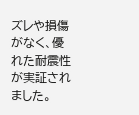ズレや損傷がなく、優れた耐震性が実証されました。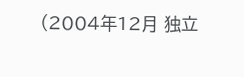(2004年12月 独立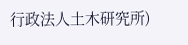行政法人土木研究所)